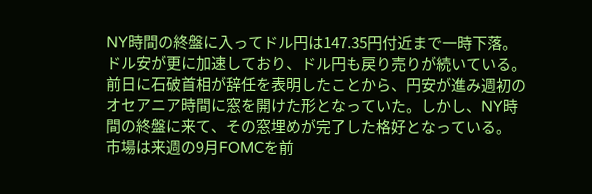NY時間の終盤に入ってドル円は147.35円付近まで一時下落。ドル安が更に加速しており、ドル円も戻り売りが続いている。前日に石破首相が辞任を表明したことから、円安が進み週初のオセアニア時間に窓を開けた形となっていた。しかし、NY時間の終盤に来て、その窓埋めが完了した格好となっている。 市場は来週の9月FOMCを前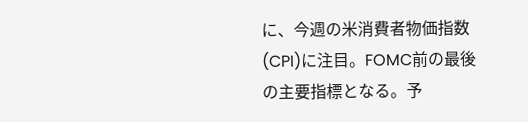に、今週の米消費者物価指数(CPI)に注目。FOMC前の最後の主要指標となる。予